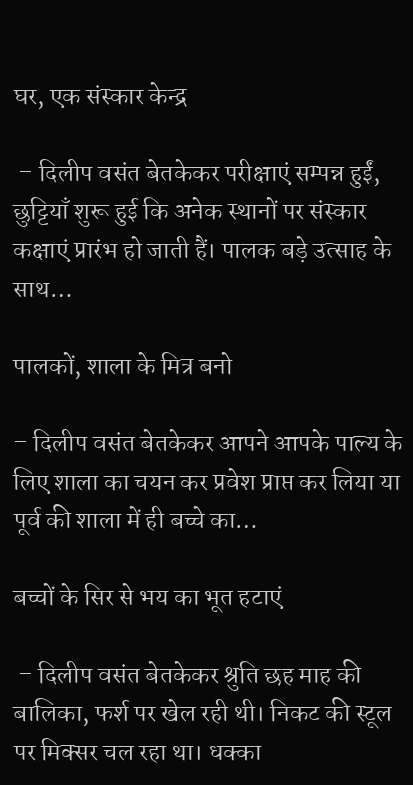घर, एक संस्कार केन्द्र

 – दिलीप वसंत बेतकेकर परीक्षाएं सम्पन्न हुईं, छुट्टियाँ शुरू हुई कि अनेक स्थानों पर संस्कार कक्षाएं प्रारंभ हो जाती हैं। पालक बड़े उत्साह के साथ…

पालकों, शाला के मित्र बनो

– दिलीप वसंत बेतकेकर आपने आपके पाल्य के लिए शाला का चयन कर प्रवेश प्राप्त कर लिया या पूर्व की शाला में ही बच्चे का…

बच्चों के सिर से भय का भूत हटाएं

 – दिलीप वसंत बेतकेकर श्रुति छह माह की बालिका, फर्श पर खेल रही थी। निकट की स्टूल पर मिक्सर चल रहा था। धक्का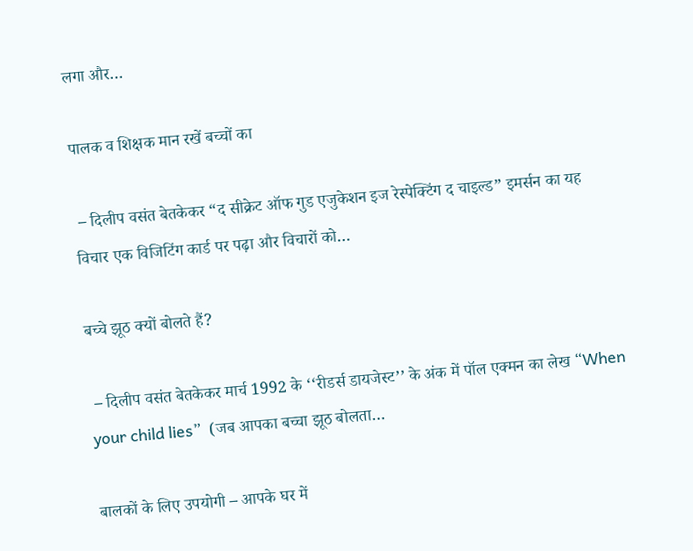लगा और…

पालक व शिक्षक मान रखें बच्चों का

 – दिलीप वसंत बेतकेकर “द सीक्रेट ऑफ गुड एजुकेशन इज रेस्पेक्टिंग द चाइल्ड” इमर्सन का यह विचार एक विजिटिंग कार्ड पर पढ़ा और विचारों को…

बच्चे झूठ क्यों बोलते हैं?

 – दिलीप वसंत बेतकेकर मार्च 1992 के ‘‘रीडर्स डायजेस्ट’’ के अंक में पॉल एक्मन का लेख “When your child lies”  (जब आपका बच्चा झूठ बोलता…

बालकों के लिए उपयोगी – आपके घर में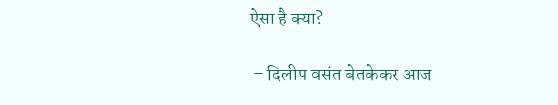ऐसा है क्या?

 – दिलीप वसंत बेतकेकर आज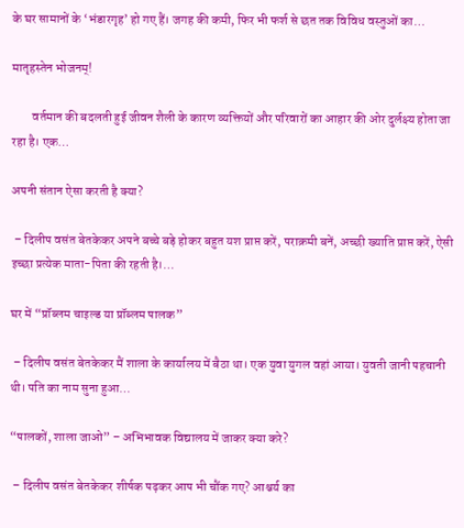के घर सामानों के ‘भंडारगृह’ हो गए हैं। जगह की कमी, फिर भी फर्श से छत तक विविध वस्तुओं का…

मातृहस्तेन भोजनम्!

        वर्तमान की बदलती हुई जीवन शैली के कारण व्यक्तियों और परिवारों का आहार की ओर दुर्लक्ष्य होता जा रहा है। एक…

अपनी संतान ऐसा करती है क्या?

 – दिलीप वसंत बेतकेकर अपने बच्चे बड़े होकर बहुत यश प्राप्त करें, पराक्रमी बनें, अच्छी ख्याति प्राप्त करें, ऐसी इच्छा प्रत्येक माता-पिता की रहती है।…

घर में “प्रॉब्लम चाइल्ड या प्रॉब्लम पालक”

 – दिलीप वसंत बेतकेकर मैं शाला के कार्यालय में बैठा था। एक युवा युगल वहां आया। युवती जानी पहचानी थी। पति का नाम सुना हुआ…

“पालकों, शाला जाओ” – अभिभावक विद्यालय में जाकर क्या करे?

 – दिलीप वसंत बेतकेकर शीर्षक पढ़कर आप भी चौंक गए? आश्चर्य का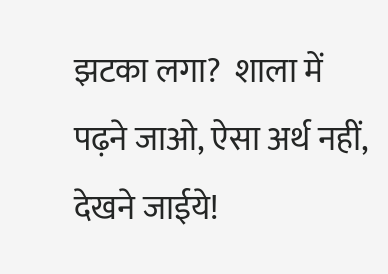झटका लगा?  शाला में पढ़ने जाओ, ऐसा अर्थ नहीं, देखने जाईये!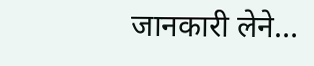जानकारी लेने…